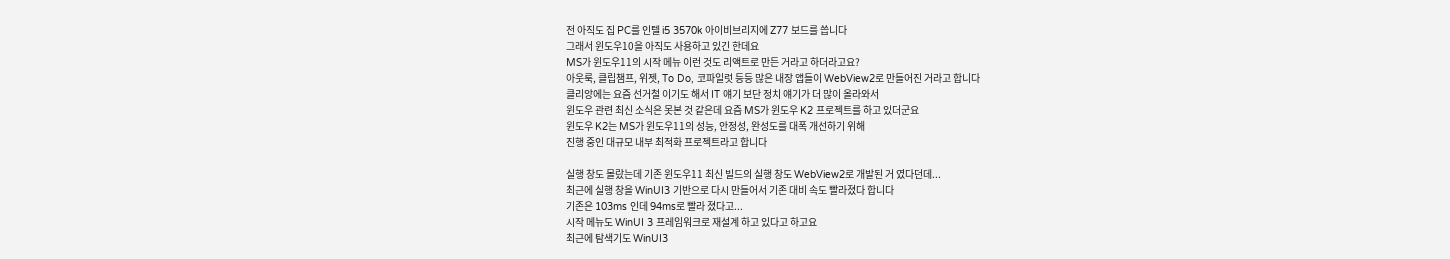전 아직도 집 PC를 인텔 i5 3570k 아이비브리지에 Z77 보드를 씁니다
그래서 윈도우10을 아직도 사용하고 있긴 한데요
MS가 윈도우11의 시작 메뉴 이런 것도 리액트로 만든 거라고 하더라고요?
아웃룩, 클립챔프, 위젯, To Do, 코파일럿 등등 많은 내장 앱들이 WebView2로 만들어진 거라고 합니다
클리앙에는 요즘 선거철 이기도 해서 IT 얘기 보단 정치 얘기가 더 많이 올라와서
윈도우 관련 최신 소식은 못본 것 같은데 요즘 MS가 윈도우 K2 프로젝트를 하고 있더군요
윈도우 K2는 MS가 윈도우11의 성능, 안정성, 완성도를 대폭 개선하기 위해
진행 중인 대규모 내부 최적화 프로젝트라고 합니다

실행 창도 몰랐는데 기존 윈도우11 최신 빌드의 실행 창도 WebView2로 개발된 거 였다던데...
최근에 실행 창을 WinUI3 기반으로 다시 만들어서 기존 대비 속도 빨라졌다 합니다
기존은 103ms 인데 94ms로 빨라 졌다고...
시작 메뉴도 WinUI 3 프레임워크로 재설계 하고 있다고 하고요
최근에 탐색기도 WinUI3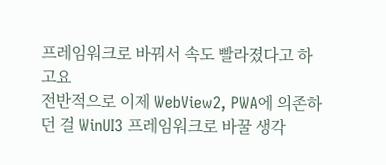프레임워크로 바꿔서 속도 빨라졌다고 하고요
전반적으로 이제 WebView2, PWA에 의존하던 걸 WinUI3 프레임워크로 바꿀 생각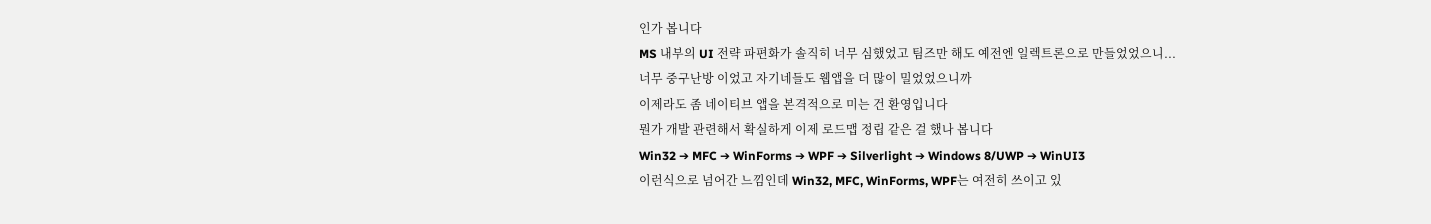인가 봅니다
MS 내부의 UI 전략 파편화가 솔직히 너무 심했었고 팀즈만 해도 예전엔 일렉트론으로 만들었었으니...
너무 중구난방 이었고 자기네들도 웹앱을 더 많이 밀었었으니까
이제라도 좀 네이티브 앱을 본격적으로 미는 건 환영입니다
뭔가 개발 관련해서 확실하게 이제 로드맵 정립 같은 걸 했나 봅니다
Win32 ➔ MFC ➔ WinForms ➔ WPF ➔ Silverlight ➔ Windows 8/UWP ➔ WinUI3
이런식으로 넘어간 느낌인데 Win32, MFC, WinForms, WPF는 여전히 쓰이고 있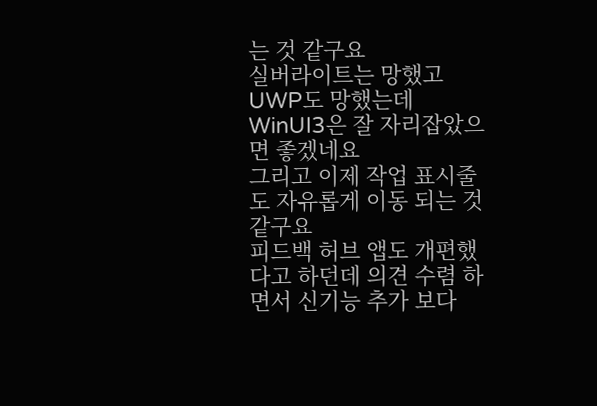는 것 같구요
실버라이트는 망했고 UWP도 망했는데 WinUI3은 잘 자리잡았으면 좋겠네요
그리고 이제 작업 표시줄도 자유롭게 이동 되는 것 같구요
피드백 허브 앱도 개편했다고 하던데 의견 수렴 하면서 신기능 추가 보다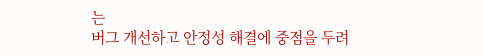는
버그 개선하고 안정성 해결에 중점을 두려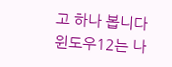고 하나 봅니다
윈도우12는 나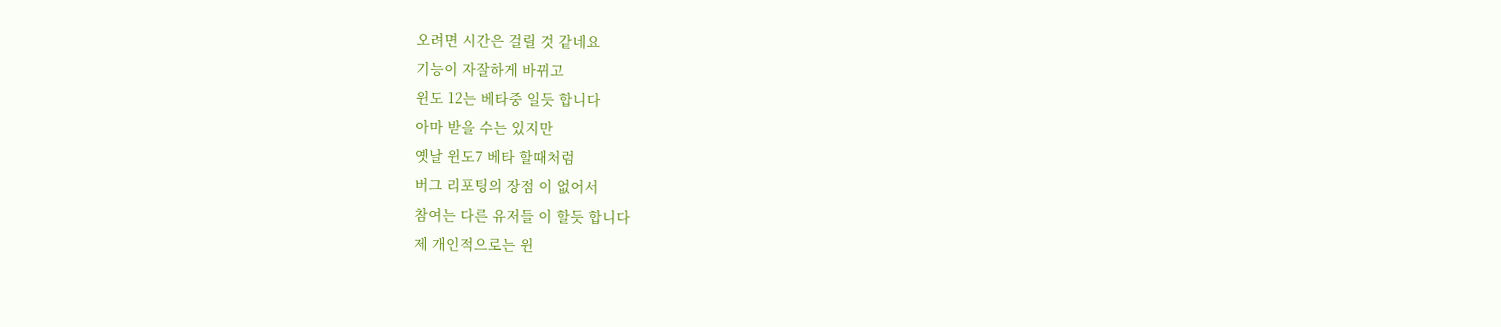오려면 시간은 걸릴 것 같네요
기능이 자잘하게 바뀌고
윈도 12는 베타중 일듯 합니다
아마 받을 수는 있지만
옛날 윈도7 베타 할때처럼
버그 리포팅의 장점 이 없어서
참여는 다른 유저들 이 할듯 합니다
제 개인적으로는 윈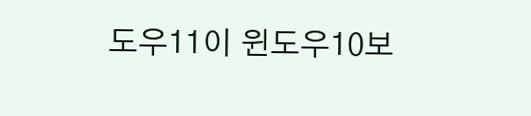도우11이 윈도우10보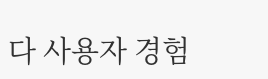다 사용자 경험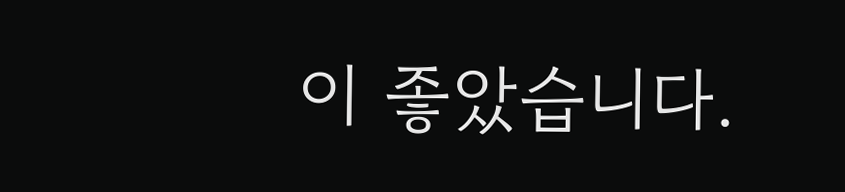이 좋았습니다.